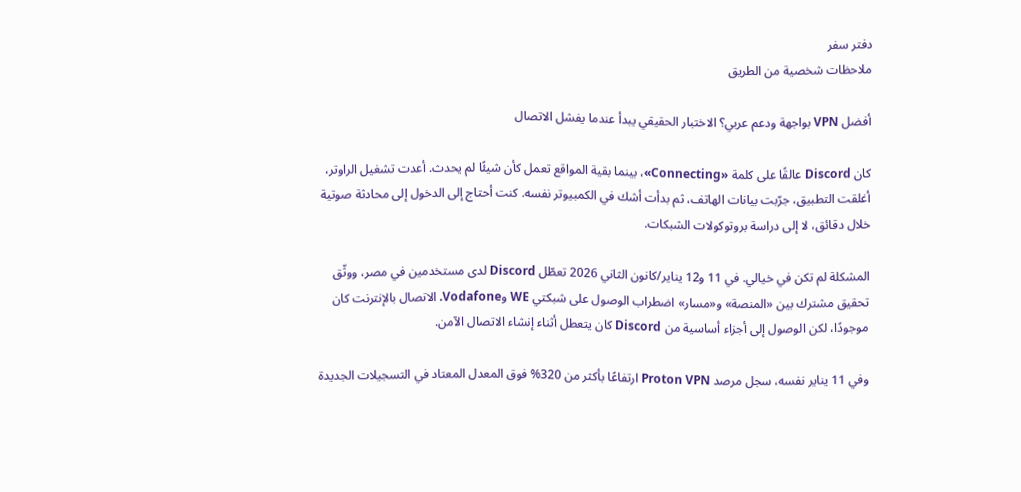دفتر سفر
ملاحظات شخصية من الطريق

أفضل VPN بواجهة ودعم عربي؟ الاختبار الحقيقي يبدأ عندما يفشل الاتصال

كان Discord عالقًا على كلمة «Connecting»، بينما بقية المواقع تعمل كأن شيئًا لم يحدث. أعدت تشغيل الراوتر، أغلقت التطبيق، جرّبت بيانات الهاتف، ثم بدأت أشك في الكمبيوتر نفسه. كنت أحتاج إلى الدخول إلى محادثة صوتية خلال دقائق، لا إلى دراسة بروتوكولات الشبكات.

المشكلة لم تكن في خيالي. في 11 و12 يناير/كانون الثاني 2026 تعطّل Discord لدى مستخدمين في مصر، ووثّق تحقيق مشترك بين «المنصة» و«مسار» اضطراب الوصول على شبكتي WE وVodafone. الاتصال بالإنترنت كان موجودًا، لكن الوصول إلى أجزاء أساسية من Discord كان يتعطل أثناء إنشاء الاتصال الآمن.

وفي 11 يناير نفسه، سجل مرصد Proton VPN ارتفاعًا بأكثر من 320% فوق المعدل المعتاد في التسجيلات الجديدة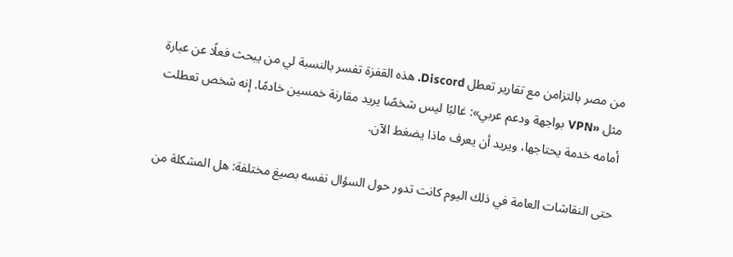من مصر بالتزامن مع تقارير تعطل Discord. هذه القفزة تفسر بالنسبة لي من يبحث فعلًا عن عبارة مثل «VPN بواجهة ودعم عربي»: غالبًا ليس شخصًا يريد مقارنة خمسين خادمًا. إنه شخص تعطلت أمامه خدمة يحتاجها، ويريد أن يعرف ماذا يضغط الآن.

حتى النقاشات العامة في ذلك اليوم كانت تدور حول السؤال نفسه بصيغ مختلفة: هل المشكلة من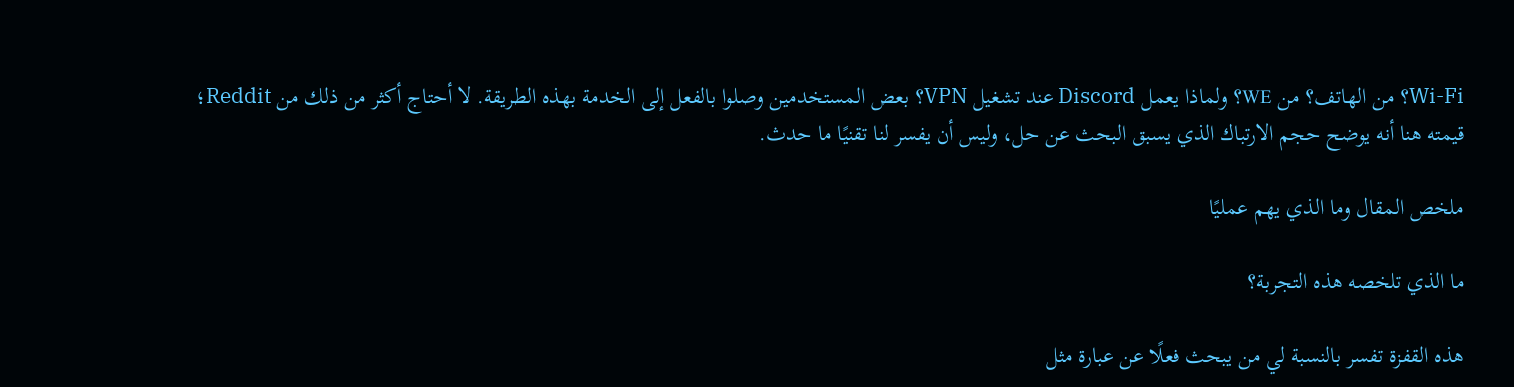Wi-Fi؟ من الهاتف؟ من WE؟ ولماذا يعمل Discord عند تشغيل VPN؟ بعض المستخدمين وصلوا بالفعل إلى الخدمة بهذه الطريقة. لا أحتاج أكثر من ذلك من Reddit؛ قيمته هنا أنه يوضح حجم الارتباك الذي يسبق البحث عن حل، وليس أن يفسر لنا تقنيًا ما حدث.

ملخص المقال وما الذي يهم عمليًا

ما الذي تلخصه هذه التجربة؟

هذه القفزة تفسر بالنسبة لي من يبحث فعلًا عن عبارة مثل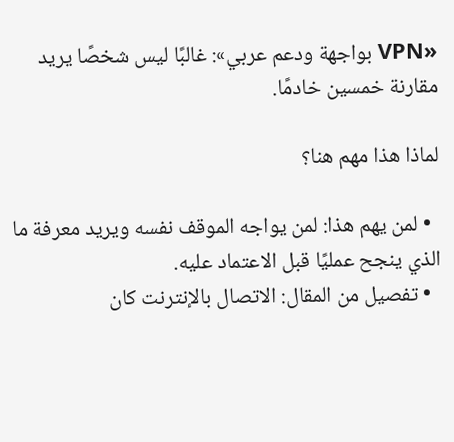«VPN بواجهة ودعم عربي»: غالبًا ليس شخصًا يريد مقارنة خمسين خادمًا.

لماذا هذا مهم هنا؟

  • لمن يهم هذا: لمن يواجه الموقف نفسه ويريد معرفة ما الذي ينجح عمليًا قبل الاعتماد عليه.
  • تفصيل من المقال: الاتصال بالإنترنت كان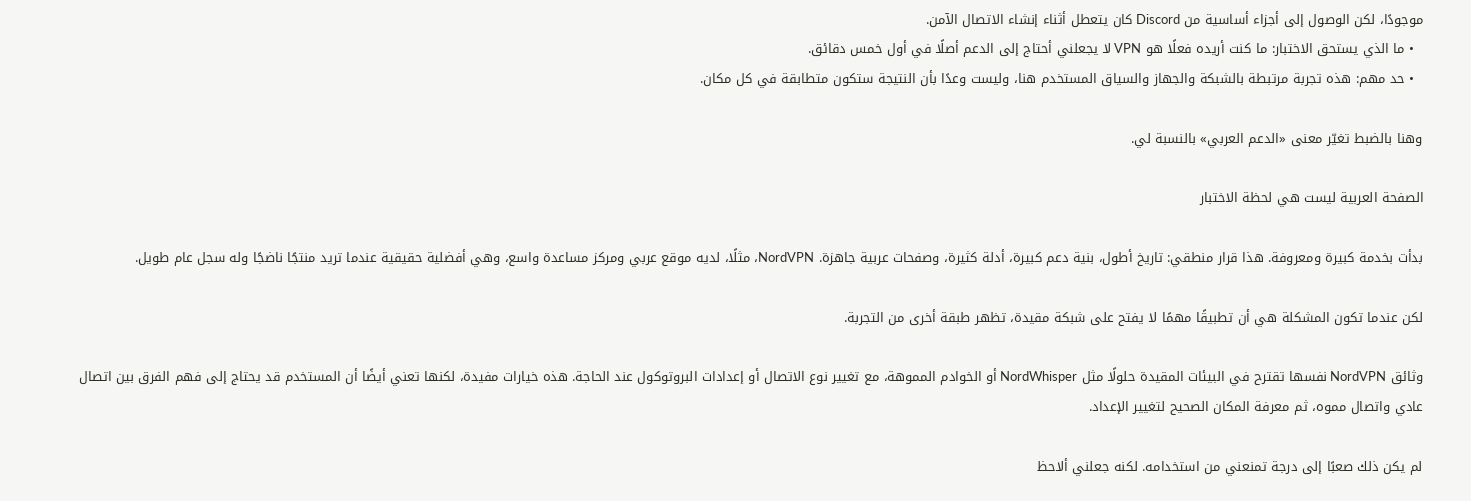موجودًا، لكن الوصول إلى أجزاء أساسية من Discord كان يتعطل أثناء إنشاء الاتصال الآمن.
  • ما الذي يستحق الاختبار: ما كنت أريده فعلًا هو VPN لا يجعلني أحتاج إلى الدعم أصلًا في أول خمس دقائق.
  • حد مهم: هذه تجربة مرتبطة بالشبكة والجهاز والسياق المستخدم هنا، وليست وعدًا بأن النتيجة ستكون متطابقة في كل مكان.

وهنا بالضبط تغيّر معنى «الدعم العربي» بالنسبة لي.

الصفحة العربية ليست هي لحظة الاختبار

بدأت بخدمة كبيرة ومعروفة. هذا قرار منطقي: تاريخ أطول، بنية دعم كبيرة، أدلة كثيرة، وصفحات عربية جاهزة. NordVPN، مثلًا، لديه موقع عربي ومركز مساعدة واسع، وهي أفضلية حقيقية عندما تريد منتجًا ناضجًا وله سجل عام طويل.

لكن عندما تكون المشكلة هي أن تطبيقًا مهمًا لا يفتح على شبكة مقيدة، تظهر طبقة أخرى من التجربة.

وثائق NordVPN نفسها تقترح في البيئات المقيدة حلولًا مثل NordWhisper أو الخوادم المموهة، مع تغيير نوع الاتصال أو إعدادات البروتوكول عند الحاجة. هذه خيارات مفيدة، لكنها تعني أيضًا أن المستخدم قد يحتاج إلى فهم الفرق بين اتصال عادي واتصال مموه، ثم معرفة المكان الصحيح لتغيير الإعداد.

لم يكن ذلك صعبًا إلى درجة تمنعني من استخدامه. لكنه جعلني ألاحظ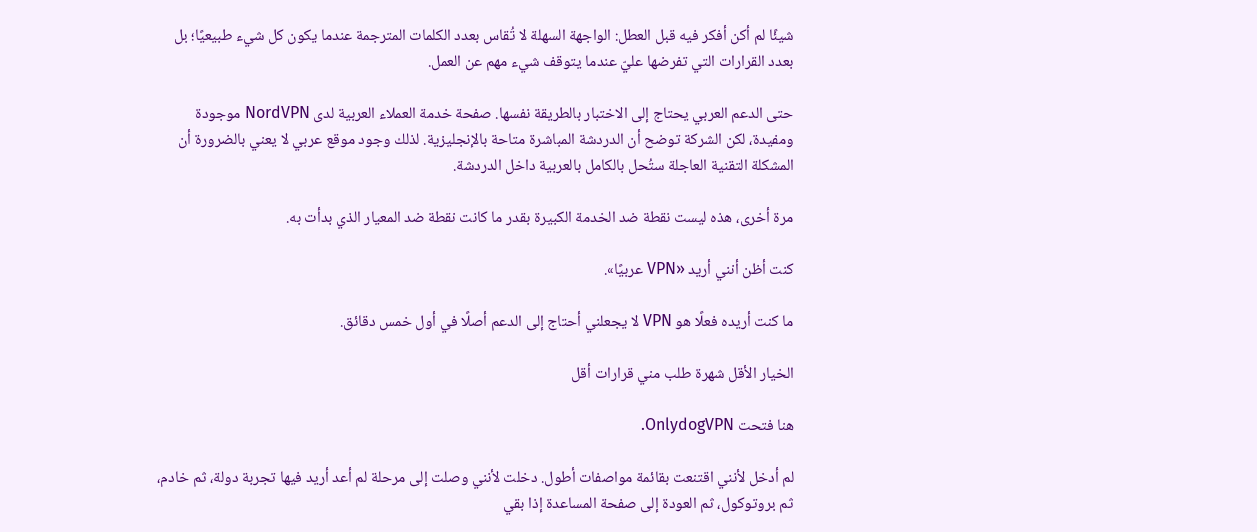شيئًا لم أكن أفكر فيه قبل العطل: الواجهة السهلة لا تُقاس بعدد الكلمات المترجمة عندما يكون كل شيء طبيعيًا؛ بل بعدد القرارات التي تفرضها عليّ عندما يتوقف شيء مهم عن العمل.

حتى الدعم العربي يحتاج إلى الاختبار بالطريقة نفسها. صفحة خدمة العملاء العربية لدى NordVPN موجودة ومفيدة، لكن الشركة توضح أن الدردشة المباشرة متاحة بالإنجليزية. لذلك وجود موقع عربي لا يعني بالضرورة أن المشكلة التقنية العاجلة ستُحل بالكامل بالعربية داخل الدردشة.

مرة أخرى، هذه ليست نقطة ضد الخدمة الكبيرة بقدر ما كانت نقطة ضد المعيار الذي بدأت به.

كنت أظن أنني أريد «VPN عربيًا».

ما كنت أريده فعلًا هو VPN لا يجعلني أحتاج إلى الدعم أصلًا في أول خمس دقائق.

الخيار الأقل شهرة طلب مني قرارات أقل

هنا فتحت OnlydogVPN.

لم أدخل لأنني اقتنعت بقائمة مواصفات أطول. دخلت لأنني وصلت إلى مرحلة لم أعد أريد فيها تجربة دولة، ثم خادم، ثم بروتوكول، ثم العودة إلى صفحة المساعدة إذا بقي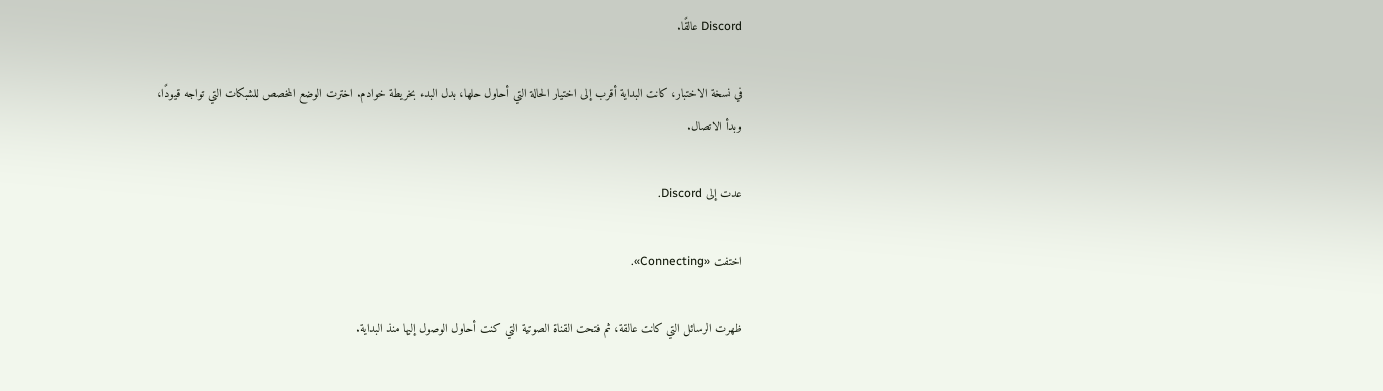Discord عالقًا.

في نسخة الاختبار، كانت البداية أقرب إلى اختيار الحالة التي أحاول حلها، بدل البدء بخريطة خوادم. اخترت الوضع المخصص للشبكات التي تواجه قيودًا، وبدأ الاتصال.

عدت إلى Discord.

اختفت «Connecting».

ظهرت الرسائل التي كانت عالقة، ثم فتحت القناة الصوتية التي كنت أحاول الوصول إليها منذ البداية.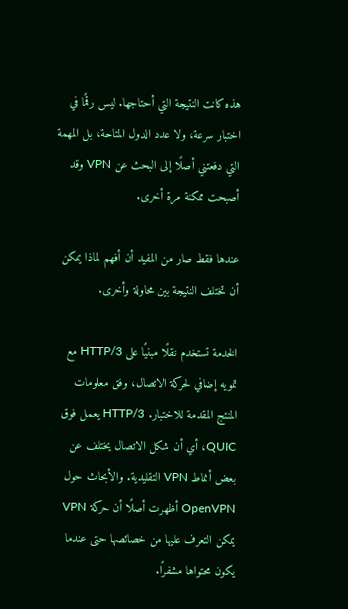هذه كانت النتيجة التي أحتاجها. ليس رقمًا في اختبار سرعة، ولا عدد الدول المتاحة، بل المهمة التي دفعتني أصلًا إلى البحث عن VPN وقد أصبحت ممكنة مرة أخرى.

عندها فقط صار من المفيد أن أفهم لماذا يمكن أن تختلف النتيجة بين محاولة وأخرى.

الخدمة تستخدم نقلًا مبنيًا على HTTP/3 مع تمويه إضافي لحركة الاتصال، وفق معلومات المنتج المقدمة للاختبار. HTTP/3 يعمل فوق QUIC، أي أن شكل الاتصال يختلف عن بعض أنماط VPN التقليدية. والأبحاث حول OpenVPN أظهرت أصلًا أن حركة VPN يمكن التعرف عليها من خصائصها حتى عندما يكون محتواها مشفرًا.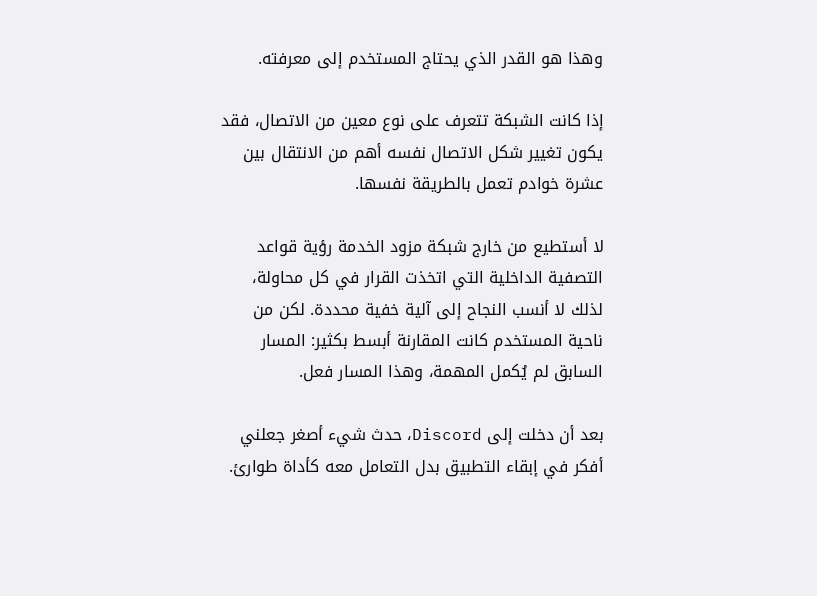وهذا هو القدر الذي يحتاج المستخدم إلى معرفته.

إذا كانت الشبكة تتعرف على نوع معين من الاتصال، فقد يكون تغيير شكل الاتصال نفسه أهم من الانتقال بين عشرة خوادم تعمل بالطريقة نفسها.

لا أستطيع من خارج شبكة مزود الخدمة رؤية قواعد التصفية الداخلية التي اتخذت القرار في كل محاولة، لذلك لا أنسب النجاح إلى آلية خفية محددة. لكن من ناحية المستخدم كانت المقارنة أبسط بكثير: المسار السابق لم يُكمل المهمة، وهذا المسار فعل.

بعد أن دخلت إلى Discord، حدث شيء أصغر جعلني أفكر في إبقاء التطبيق بدل التعامل معه كأداة طوارئ.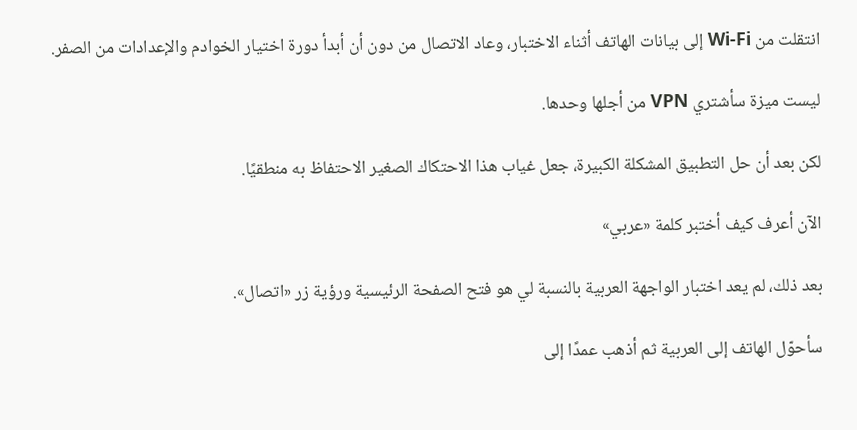انتقلت من Wi-Fi إلى بيانات الهاتف أثناء الاختبار، وعاد الاتصال من دون أن أبدأ دورة اختيار الخوادم والإعدادات من الصفر.

ليست ميزة سأشتري VPN من أجلها وحدها.

لكن بعد أن حل التطبيق المشكلة الكبيرة، جعل غياب هذا الاحتكاك الصغير الاحتفاظ به منطقيًا.

الآن أعرف كيف أختبر كلمة «عربي»

بعد ذلك، لم يعد اختبار الواجهة العربية بالنسبة لي هو فتح الصفحة الرئيسية ورؤية زر «اتصال».

سأحوّل الهاتف إلى العربية ثم أذهب عمدًا إلى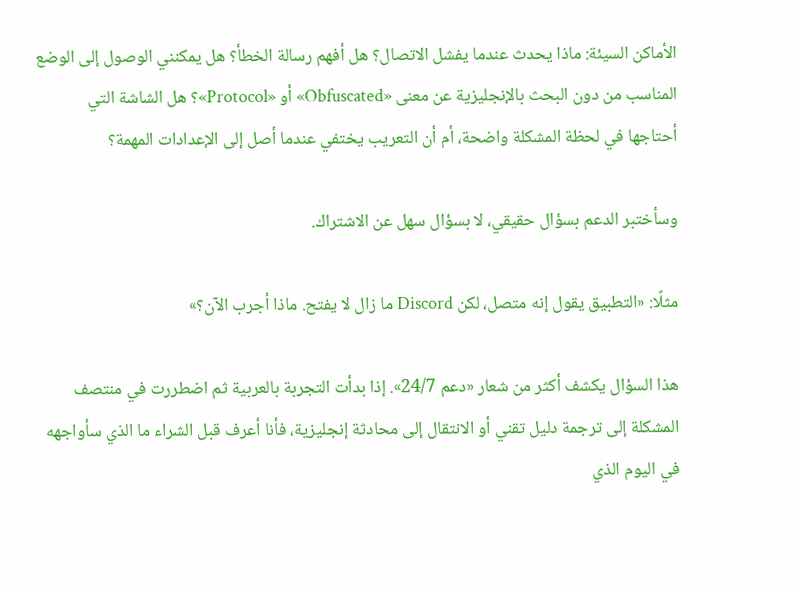الأماكن السيئة: ماذا يحدث عندما يفشل الاتصال؟ هل أفهم رسالة الخطأ؟ هل يمكنني الوصول إلى الوضع المناسب من دون البحث بالإنجليزية عن معنى «Obfuscated» أو «Protocol»؟ هل الشاشة التي أحتاجها في لحظة المشكلة واضحة، أم أن التعريب يختفي عندما أصل إلى الإعدادات المهمة؟

وسأختبر الدعم بسؤال حقيقي، لا بسؤال سهل عن الاشتراك.

مثلًا: «التطبيق يقول إنه متصل، لكن Discord ما زال لا يفتح. ماذا أجرب الآن؟»

هذا السؤال يكشف أكثر من شعار «دعم 24/7». إذا بدأت التجربة بالعربية ثم اضطررت في منتصف المشكلة إلى ترجمة دليل تقني أو الانتقال إلى محادثة إنجليزية، فأنا أعرف قبل الشراء ما الذي سأواجهه في اليوم الذي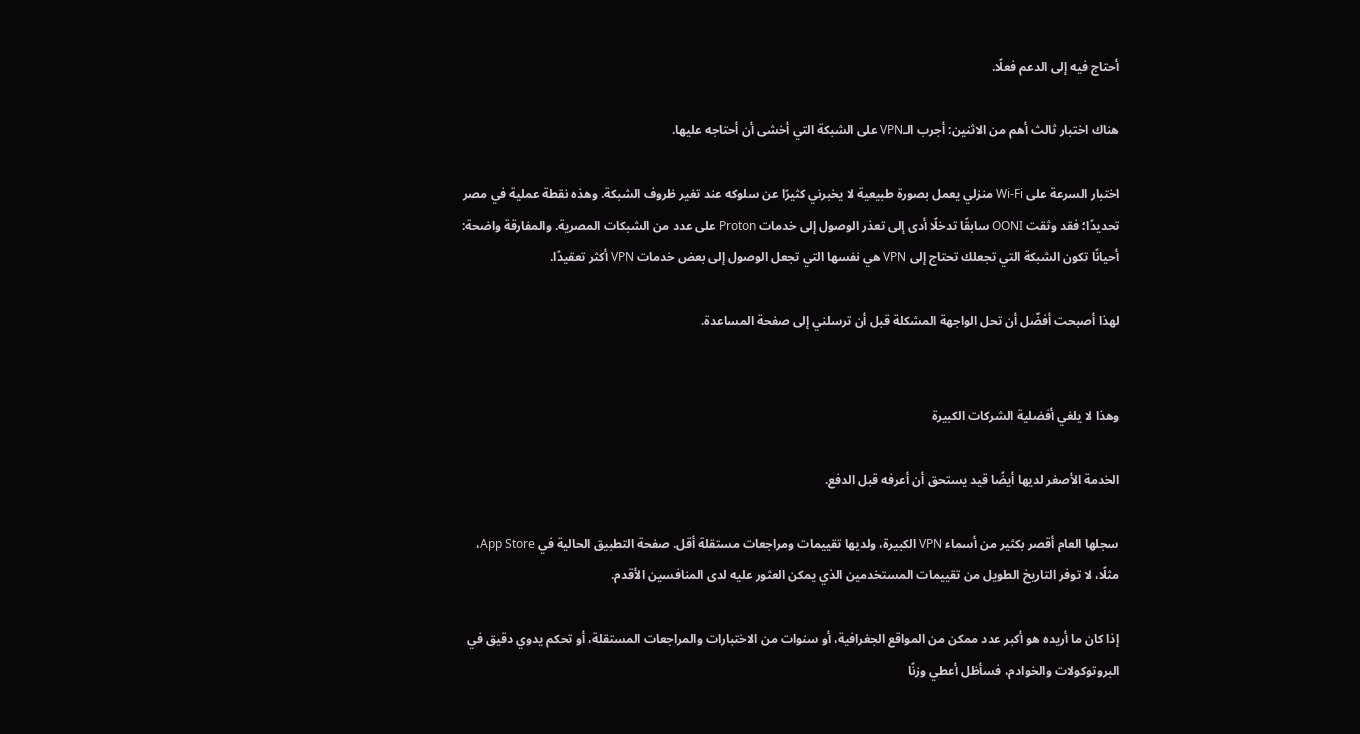أحتاج فيه إلى الدعم فعلًا.

هناك اختبار ثالث أهم من الاثنين: أجرب الـVPN على الشبكة التي أخشى أن أحتاجه عليها.

اختبار السرعة على Wi-Fi منزلي يعمل بصورة طبيعية لا يخبرني كثيرًا عن سلوكه عند تغير ظروف الشبكة. وهذه نقطة عملية في مصر تحديدًا؛ فقد وثقت OONI سابقًا تدخلًا أدى إلى تعذر الوصول إلى خدمات Proton على عدد من الشبكات المصرية. والمفارقة واضحة: أحيانًا تكون الشبكة التي تجعلك تحتاج إلى VPN هي نفسها التي تجعل الوصول إلى بعض خدمات VPN أكثر تعقيدًا.

لهذا أصبحت أفضّل أن تحل الواجهة المشكلة قبل أن ترسلني إلى صفحة المساعدة.


وهذا لا يلغي أفضلية الشركات الكبيرة

الخدمة الأصغر لديها أيضًا قيد يستحق أن أعرفه قبل الدفع.

سجلها العام أقصر بكثير من أسماء VPN الكبيرة، ولديها تقييمات ومراجعات مستقلة أقل. صفحة التطبيق الحالية في App Store، مثلًا، لا توفر التاريخ الطويل من تقييمات المستخدمين الذي يمكن العثور عليه لدى المنافسين الأقدم.

إذا كان ما أريده هو أكبر عدد ممكن من المواقع الجغرافية، أو سنوات من الاختبارات والمراجعات المستقلة، أو تحكم يدوي دقيق في البروتوكولات والخوادم، فسأظل أعطي وزنًا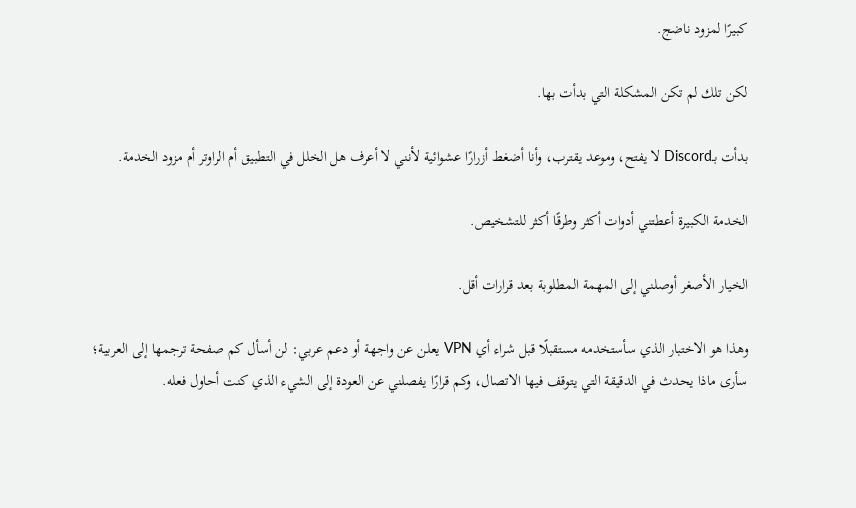كبيرًا لمزود ناضج.

لكن تلك لم تكن المشكلة التي بدأت بها.

بدأت بـDiscord لا يفتح، وموعد يقترب، وأنا أضغط أزرارًا عشوائية لأنني لا أعرف هل الخلل في التطبيق أم الراوتر أم مزود الخدمة.

الخدمة الكبيرة أعطتني أدوات أكثر وطرقًا أكثر للتشخيص.

الخيار الأصغر أوصلني إلى المهمة المطلوبة بعد قرارات أقل.

وهذا هو الاختبار الذي سأستخدمه مستقبلًا قبل شراء أي VPN يعلن عن واجهة أو دعم عربي: لن أسأل كم صفحة ترجمها إلى العربية؛ سأرى ماذا يحدث في الدقيقة التي يتوقف فيها الاتصال، وكم قرارًا يفصلني عن العودة إلى الشيء الذي كنت أحاول فعله.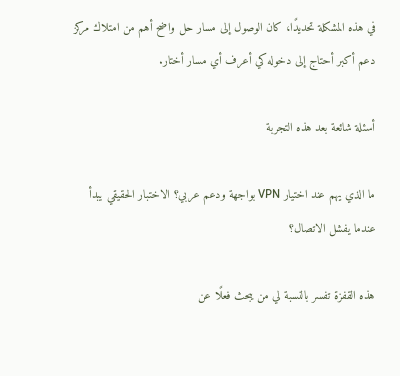في هذه المشكلة تحديدًا، كان الوصول إلى مسار حل واضح أهم من امتلاك مركز دعم أكبر أحتاج إلى دخوله كي أعرف أي مسار أختار.

أسئلة شائعة بعد هذه التجربة

ما الذي يهم عند اختيار VPN بواجهة ودعم عربي؟ الاختبار الحقيقي يبدأ عندما يفشل الاتصال؟

هذه القفزة تفسر بالنسبة لي من يبحث فعلًا عن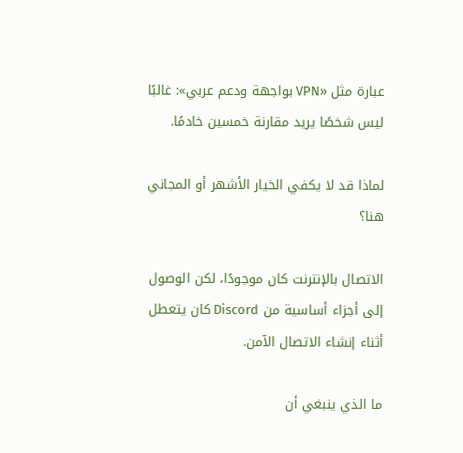عبارة مثل «VPN بواجهة ودعم عربي»: غالبًا ليس شخصًا يريد مقارنة خمسين خادمًا.

لماذا قد لا يكفي الخيار الأشهر أو المجاني هنا؟

الاتصال بالإنترنت كان موجودًا، لكن الوصول إلى أجزاء أساسية من Discord كان يتعطل أثناء إنشاء الاتصال الآمن.

ما الذي ينبغي أن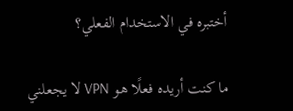أختبره في الاستخدام الفعلي؟

ما كنت أريده فعلًا هو VPN لا يجعلني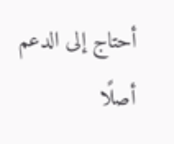أحتاج إلى الدعم أصلًا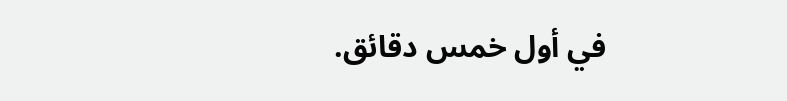في أول خمس دقائق.